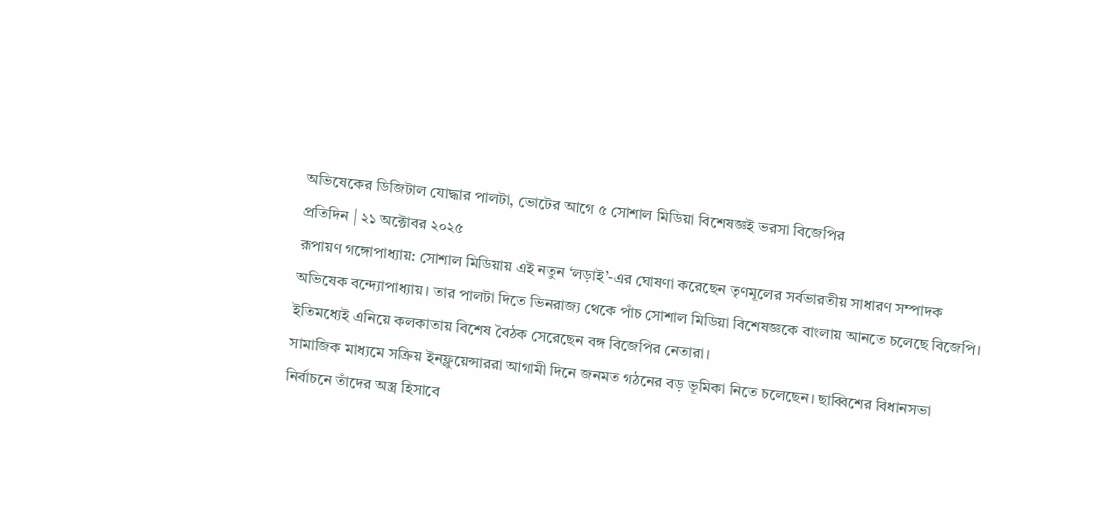অভিষেকের ডিজিটাল যোদ্ধার পালটা, ভোটের আগে ৫ সোশাল মিডিয়া বিশেষজ্ঞই ভরসা বিজেপির
প্রতিদিন | ২১ অক্টোবর ২০২৫
রূপায়ণ গঙ্গোপাধ্যায়: সোশাল মিডিয়ায় এই নতুন ‘লড়াই’-এর ঘোষণা করেছেন তৃণমূলের সর্বভারতীয় সাধারণ সম্পাদক অভিষেক বন্দ্যোপাধ্যায়। তার পালটা দিতে ভিনরাজ্য থেকে পাঁচ সোশাল মিডিয়া বিশেষজ্ঞকে বাংলায় আনতে চলেছে বিজেপি। ইতিমধ্যেই এনিয়ে কলকাতায় বিশেষ বৈঠক সেরেছেন বঙ্গ বিজেপির নেতারা।
সামাজিক মাধ্যমে সক্রিয় ইনফ্লুয়েন্সাররা আগামী দিনে জনমত গঠনের বড় ভূমিকা নিতে চলেছেন। ছাব্বিশের বিধানসভা নির্বাচনে তাঁদের অস্ত্র হিসাবে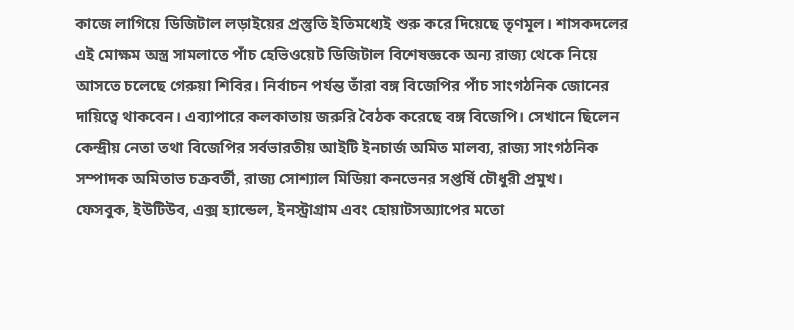কাজে লাগিয়ে ডিজিটাল লড়াইয়ের প্রস্তুতি ইতিমধ্যেই শুরু করে দিয়েছে তৃণমূল। শাসকদলের এই মোক্ষম অস্ত্র সামলাতে পাঁচ হেভিওয়েট ডিজিটাল বিশেষজ্ঞকে অন্য রাজ্য থেকে নিয়ে আসতে চলেছে গেরুয়া শিবির। নির্বাচন পর্যন্ত তাঁরা বঙ্গ বিজেপির পাঁচ সাংগঠনিক জোনের দায়িত্বে থাকবেন। এব্যাপারে কলকাতায় জরুরি বৈঠক করেছে বঙ্গ বিজেপি। সেখানে ছিলেন কেন্দ্রীয় নেতা তথা বিজেপির সর্বভারতীয় আইটি ইনচার্জ অমিত মালব্য, রাজ্য সাংগঠনিক সম্পাদক অমিতাভ চক্রবর্তী, রাজ্য সোশ্যাল মিডিয়া কনভেনর সপ্তর্ষি চৌধুরী প্রমুখ।
ফেসবুক, ইউটিউব, এক্স হ্যান্ডেল, ইনস্ট্রাগ্রাম এবং হোয়াটসঅ্যাপের মতো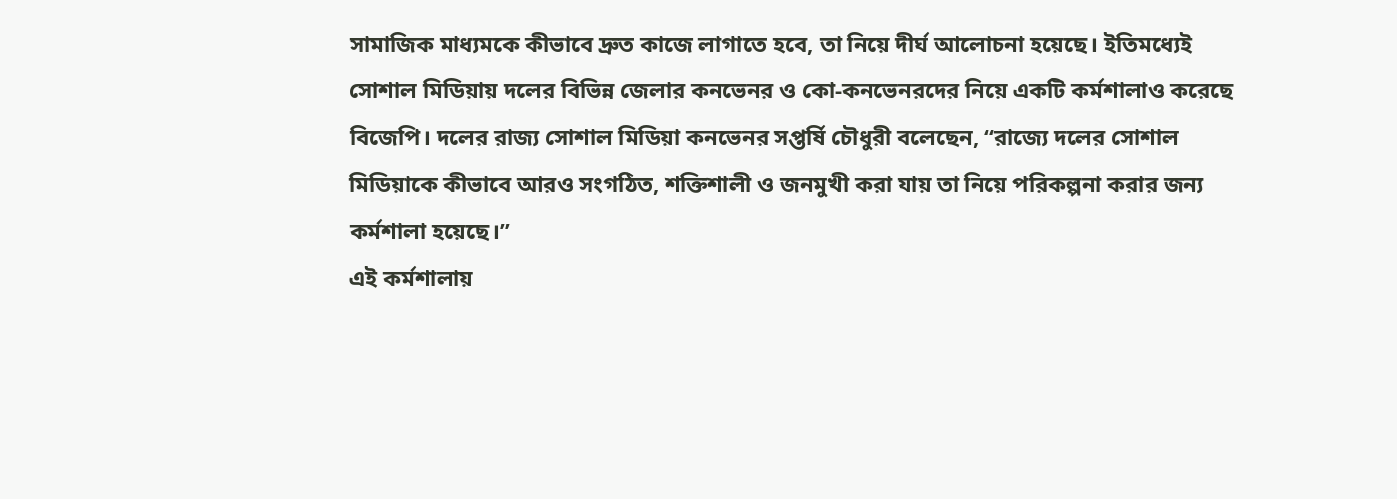সামাজিক মাধ্যমকে কীভাবে দ্রুত কাজে লাগাতে হবে, তা নিয়ে দীর্ঘ আলোচনা হয়েছে। ইতিমধ্যেই সোশাল মিডিয়ায় দলের বিভিন্ন জেলার কনভেনর ও কো-কনভেনরদের নিয়ে একটি কর্মশালাও করেছে বিজেপি। দলের রাজ্য সোশাল মিডিয়া কনভেনর সপ্তর্ষি চৌধুরী বলেছেন, ‘‘রাজ্যে দলের সোশাল মিডিয়াকে কীভাবে আরও সংগঠিত, শক্তিশালী ও জনমুখী করা যায় তা নিয়ে পরিকল্পনা করার জন্য কর্মশালা হয়েছে।’’
এই কর্মশালায়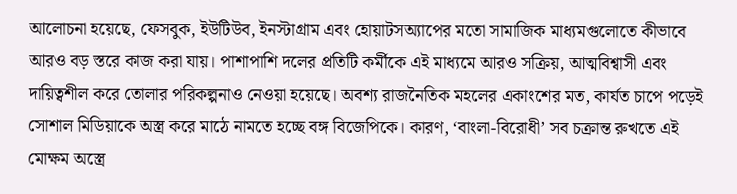আলোচনা হয়েছে, ফেসবুক, ইউটিউব, ইনস্টাগ্রাম এবং হোয়াটসঅ্যাপের মতো সামাজিক মাধ্যমগুলোতে কীভাবে আরও বড় স্তরে কাজ করা যায়। পাশাপাশি দলের প্রতিটি কর্মীকে এই মাধ্যমে আরও সক্রিয়, আত্মবিশ্বাসী এবং দায়িত্বশীল করে তোলার পরিকল্পনাও নেওয়া হয়েছে। অবশ্য রাজনৈতিক মহলের একাংশের মত, কার্যত চাপে পড়েই সোশাল মিডিয়াকে অস্ত্র করে মাঠে নামতে হচ্ছে বঙ্গ বিজেপিকে। কারণ, ‘বাংলা-বিরোধী’ সব চক্রান্ত রুখতে এই মোক্ষম অস্ত্রে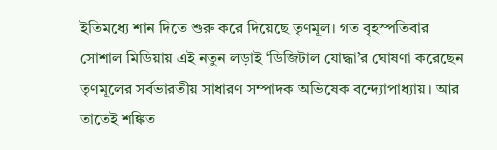ইতিমধ্যে শান দিতে শুরু করে দিয়েছে তৃণমূল। গত বৃহস্পতিবার সোশাল মিডিয়ায় এই নতুন লড়াই ‘ডিজিটাল যোদ্ধা’র ঘোষণা করেছেন তৃণমূলের সর্বভারতীয় সাধারণ সম্পাদক অভিষেক বন্দ্যোপাধ্যায়। আর তাতেই শঙ্কিত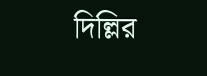দিল্লির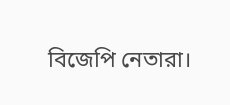বিজেপি নেতারা।